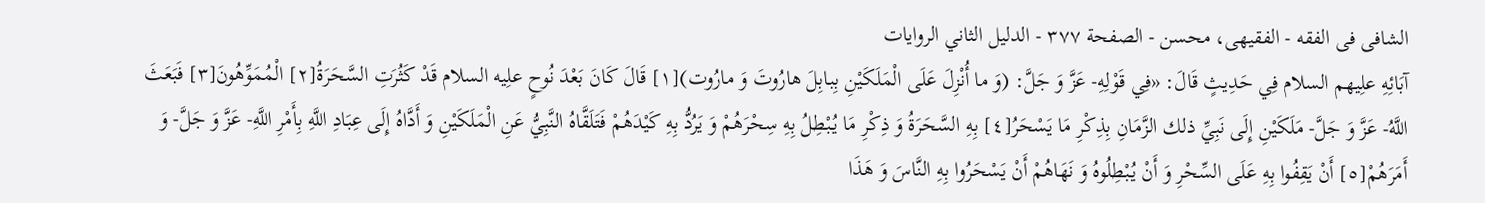الشافی فی الفقه - الفقیهی، محسن - الصفحة ٣٧٧ - الدلیل الثاني الروایات
آبَائِهِ علِیهم السلام فِي حَدِيثٍ قَالَ: «فِي قَوْلِهِ- عَزَّ وَ جَلَّ: (وَ ما أُنْزِلَ عَلَى الْمَلَكَيْنِ بِبابِلَ هارُوتَ وَ مارُوت)[١] قَالَ كَانَ بَعْدَ نُوحٍ علِیه السلام قَدْ كَثُرَتِ السَّحَرَةُ[٢] الْمُمَوِّهُونَ[٣] فَبَعَثَ اللَّهُ- عَزَّ وَ جَلَّ- مَلَكَيْنِ إِلَى نَبِيِّ ذلك الزَّمَانِ بِذِكْرِ مَا يَسْحَرُ[٤] بِهِ السَّحَرَةُ وَ ذِكْرِ مَا يُبْطِلُ بِهِ سِحْرَهُمْ وَ يَرُدُّ بِهِ كَيْدَهُمْ فَتَلَقَّاهُ النَّبِيُّ عَنِ الْمَلَكَيْنِ وَ أَدَّاهُ إِلَى عِبَادِ اللَّهِ بِأَمْرِ اللَّهِ- عَزَّ وَ جَلَّ- وَ أَمَرَهُمْ[٥] أَنْ يَقِفُوا بِهِ عَلَى السِّحْرِ وَ أَنْ يُبْطِلُوهُ وَ نَهَاهُمْ أَنْ يَسْحَرُوا بِهِ النَّاسَ وَ هَذَا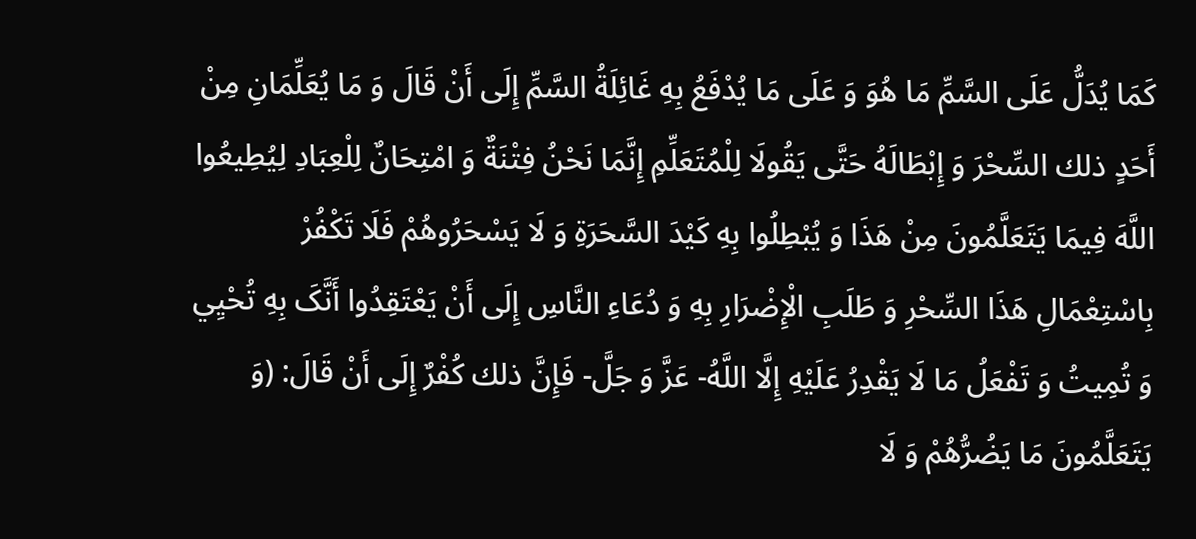كَمَا يُدَلُّ عَلَى السَّمِّ مَا هُوَ وَ عَلَى مَا يُدْفَعُ بِهِ غَائِلَةُ السَّمِّ إِلَى أَنْ قَالَ وَ مَا يُعَلِّمَانِ مِنْ أَحَدٍ ذلك السِّحْرَ وَ إِبْطَالَهُ حَتَّى يَقُولَا لِلْمُتَعَلِّمِ إِنَّمَا نَحْنُ فِتْنَةٌ وَ امْتِحَانٌ لِلْعِبَادِ لِيُطِيعُوا اللَّهَ فِيمَا يَتَعَلَّمُونَ مِنْ هَذَا وَ يُبْطِلُوا بِهِ كَيْدَ السَّحَرَةِ وَ لَا يَسْحَرُوهُمْ فَلَا تَكْفُرْ بِاسْتِعْمَالِ هَذَا السِّحْرِ وَ طَلَبِ الْإِضْرَارِ بِهِ وَ دُعَاءِ النَّاسِ إِلَى أَنْ يَعْتَقِدُوا أَنَّکَ بِهِ تُحْيِي وَ تُمِيتُ وَ تَفْعَلُ مَا لَا يَقْدِرُ عَلَيْهِ إِلَّا اللَّهُ- عَزَّ وَ جَلَّ- فَإِنَّ ذلك كُفْرٌ إِلَى أَنْ قَالَ: (وَ يَتَعَلَّمُونَ مَا يَضُرُّهُمْ وَ لَا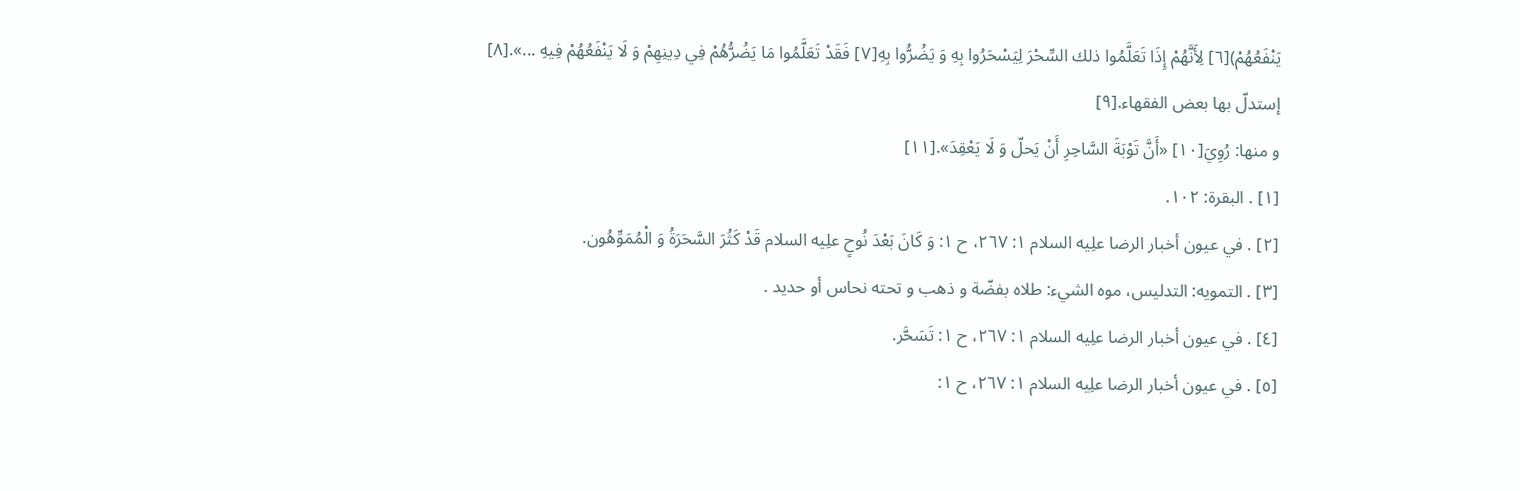يَنْفَعُهُمْ)[٦] لِأَنَّهُمْ إِذَا تَعَلَّمُوا ذلك السِّحْرَ لِيَسْحَرُوا بِهِ وَ يَضُرُّوا بِهِ[٧] فَقَدْ تَعَلَّمُوا مَا يَضُرُّهُمْ فِي دِينِهِمْ وَ لَا يَنْفَعُهُمْ فِيهِ ...».[٨]
إستدلّ بها بعض الفقهاء.[٩]
و منها: رُوِيَ[١٠] «أَنَّ تَوْبَةَ السَّاحِرِ أَنْ يَحلّ وَ لَا يَعْقِدَ».[١١]
[١] . البقرة: ١٠٢.
[٢] . في عيون أخبار الرضا علِیه السلام ١: ٢٦٧، ح ١: وَ كَانَ بَعْدَ نُوحٍ علِیه السلام قَدْ كَثُرَ السَّحَرَةُ وَ الْمُمَوِّهُون.
[٣] . التمويه: التدليس، موه الشيء: طلاه بفضّة و ذهب و تحته نحاس أو حديد .
[٤] . في عيون أخبار الرضا علِیه السلام ١: ٢٦٧، ح ١: تَسَحَّر.
[٥] . في عيون أخبار الرضا علِیه السلام ١: ٢٦٧، ح ١: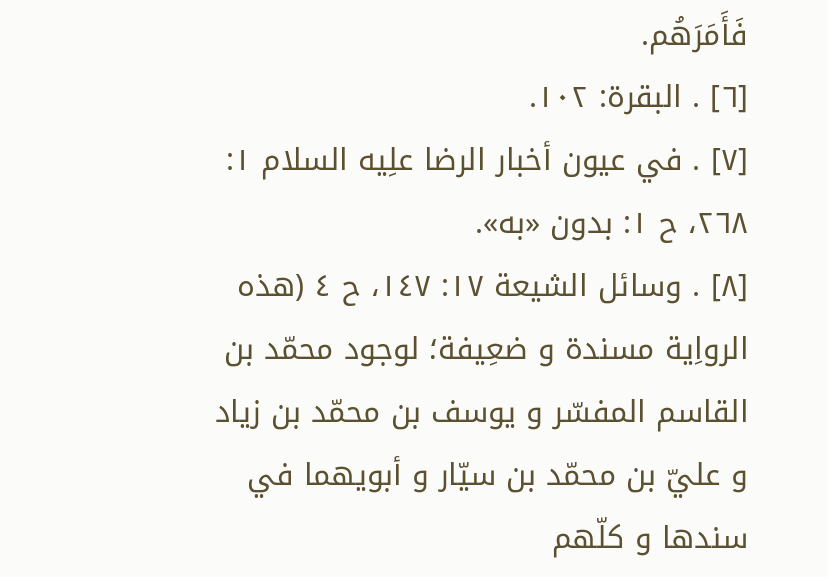فَأَمَرَهُم.
[٦] . البقرة: ١٠٢.
[٧] . في عيون أخبار الرضا علِیه السلام ١: ٢٦٨، ح ١: بدون «به».
[٨] . وسائل الشيعة ١٧: ١٤٧، ح ٤ (هذه الرواِیة مسندة و ضعِیفة؛ لوجود محمّد بن القاسم المفسّر و يوسف بن محمّد بن زياد و عليّ بن محمّد بن سيّار و أبويهما في سندها و کلّهم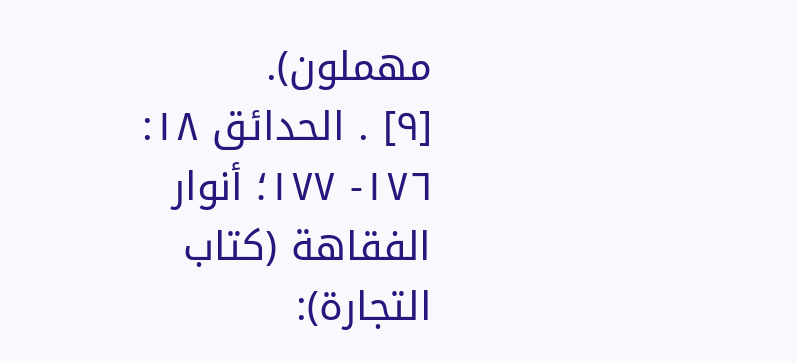مهملون).
[٩] . الحدائق ١٨: ١٧٦- ١٧٧؛ أنوار الفقاهة (كتاب التجارة):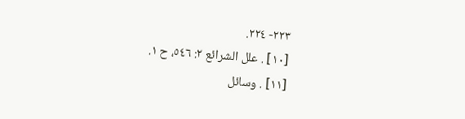٢٢٣- ٢٢٤.
[١٠] . علل الشرائع ٢: ٥٤٦، ح ١.
[١١] . وسائل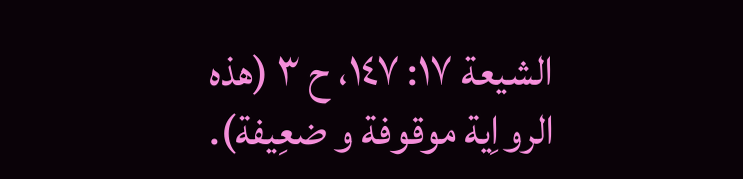الشيعة ١٧: ١٤٧، ح ٣ (هذه الرواِیة موقوفة و ضعِیفة).